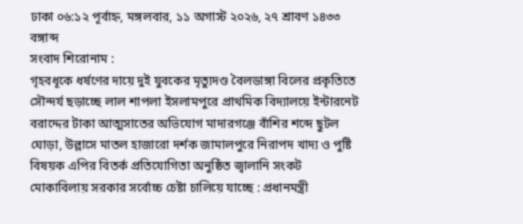ঢাকা ০৬:১২ পূর্বাহ্ন, মঙ্গলবার, ১১ অগাস্ট ২০২৬, ২৭ শ্রাবণ ১৪৩৩ বঙ্গাব্দ
সংবাদ শিরোনাম :
গৃহবধূকে ধর্ষণের দায়ে দুই যুবকের মৃত্যুদণ্ড বৈলডাঙ্গা বিলের প্রকৃতিতে সৌন্দর্য ছড়াচ্ছে লাল শাপলা ইসলামপুরে প্রাথমিক বিদ্যালয়ে ইন্টারনেট বরাদ্দের টাকা আত্মসাতের অভিযোগ মাদারগঞ্জে বাঁশির শব্দে ছুটল ঘোড়া, উল্লাসে মাতল হাজারো দর্শক জামালপুরে নিরাপদ খাদ্য ও পুষ্টি বিষয়ক এপির বিতর্ক প্রতিযোগিতা অনুষ্ঠিত জ্বালানি সংকট মোকাবিলায় সরকার সর্বোচ্চ চেষ্টা চালিয়ে যাচ্ছে : প্রধানমন্ত্রী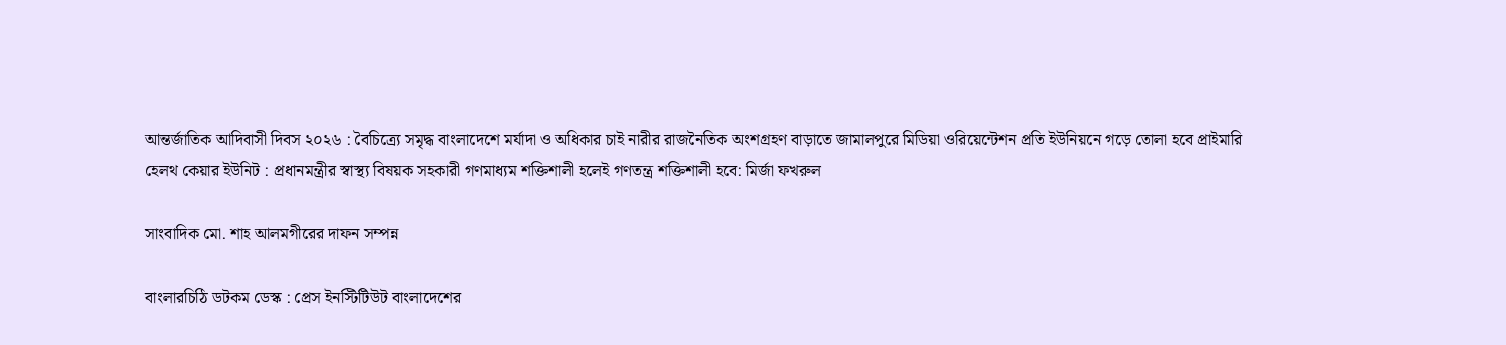আন্তর্জাতিক আদিবাসী দিবস ২০২৬ : বৈচিত্র্যে সমৃদ্ধ বাংলাদেশে মর্যাদা ও অধিকার চাই নারীর রাজনৈতিক অংশগ্রহণ বাড়াতে জামালপুরে মিডিয়া ওরিয়েন্টেশন প্রতি ইউনিয়নে গড়ে তোলা হবে প্রাইমারি হেলথ কেয়ার ইউনিট : প্রধানমন্ত্রীর স্বাস্থ্য বিষয়ক সহকারী গণমাধ্যম শক্তিশালী হলেই গণতন্ত্র শক্তিশালী হবে: মির্জা ফখরুল

সাংবাদিক মো. শাহ আলমগীরের দাফন সম্পন্ন

বাংলারচিঠি ডটকম ডেস্ক : প্রেস ইনস্টিটিউট বাংলাদেশের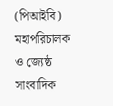(পিআইবি) মহাপরিচালক ও জ্যেষ্ঠ সাংবাদিক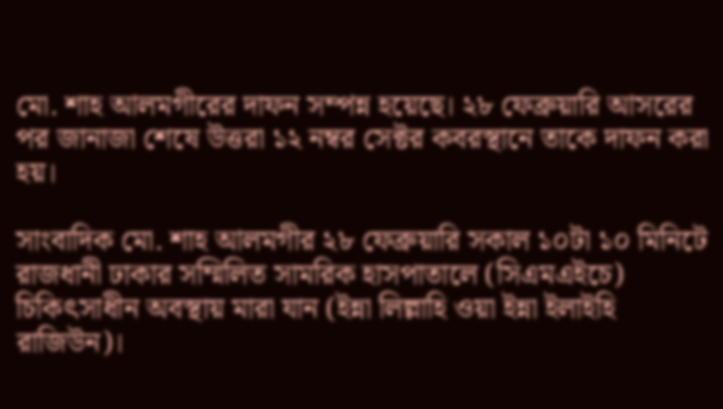মো. শাহ আলমগীরের দাফন সম্পন্ন হয়েছে। ২৮ ফেব্রুয়ারি আসরের পর জানাজা শেষে উত্তরা ১২ নম্বর সেক্টর কবরস্থানে তাকে দাফন করা হয়।

সাংবাদিক মো. শাহ আলমগীর ২৮ ফেব্রুয়ারি সকাল ১০টা ১০ মিনিটে রাজধানী ঢাকার সম্মিলিত সামরিক হাসপাতালে (সিএমএইচে) চিকিৎসাধীন অবস্থায় মারা যান (ইন্না লিল্লাহি ওয়া ইন্না ইলাইহি রাজিউন)।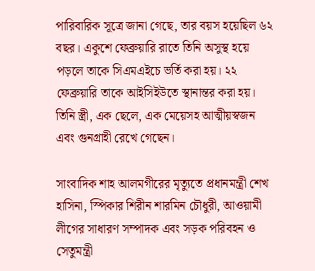পারিবারিক সূত্রে জানা গেছে, তার বয়স হয়েছিল ৬২ বছর। একুশে ফেব্রুয়ারি রাতে তিনি অসুস্থ হয়ে পড়লে তাকে সিএমএইচে ভর্তি করা হয়। ২২ ফেব্রুয়ারি তাকে আইসিইউতে স্থানান্তর করা হয়। তিনি স্ত্রী, এক ছেলে, এক মেয়েসহ আত্মীয়স্বজন এবং গুনগ্রাহী রেখে গেছেন।

সাংবাদিক শাহ আলমগীরের মৃত্যুতে প্রধানমন্ত্রী শেখ হাসিনা, স্পিকার শিরীন শারমিন চৌধুরী, আওয়ামী লীগের সাধারণ সম্পাদক এবং সড়ক পরিবহন ও সেতুমন্ত্রী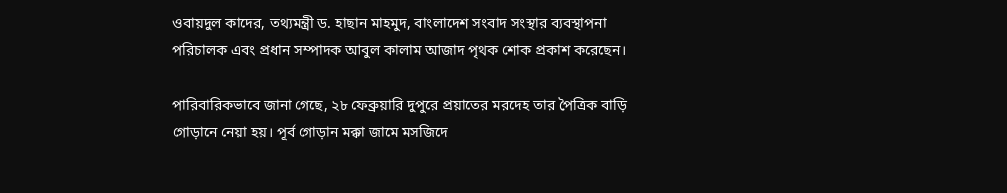ওবায়দুল কাদের, তথ্যমন্ত্রী ড. হাছান মাহমুদ, বাংলাদেশ সংবাদ সংস্থার ব্যবস্থাপনা পরিচালক এবং প্রধান সম্পাদক আবুল কালাম আজাদ পৃথক শোক প্রকাশ করেছেন।

পারিবারিকভাবে জানা গেছে, ২৮ ফেব্রুয়ারি দুপুরে প্রয়াতের মরদেহ তার পৈত্রিক বাড়ি গোড়ানে নেয়া হয়। পূর্ব গোড়ান মক্কা জামে মসজিদে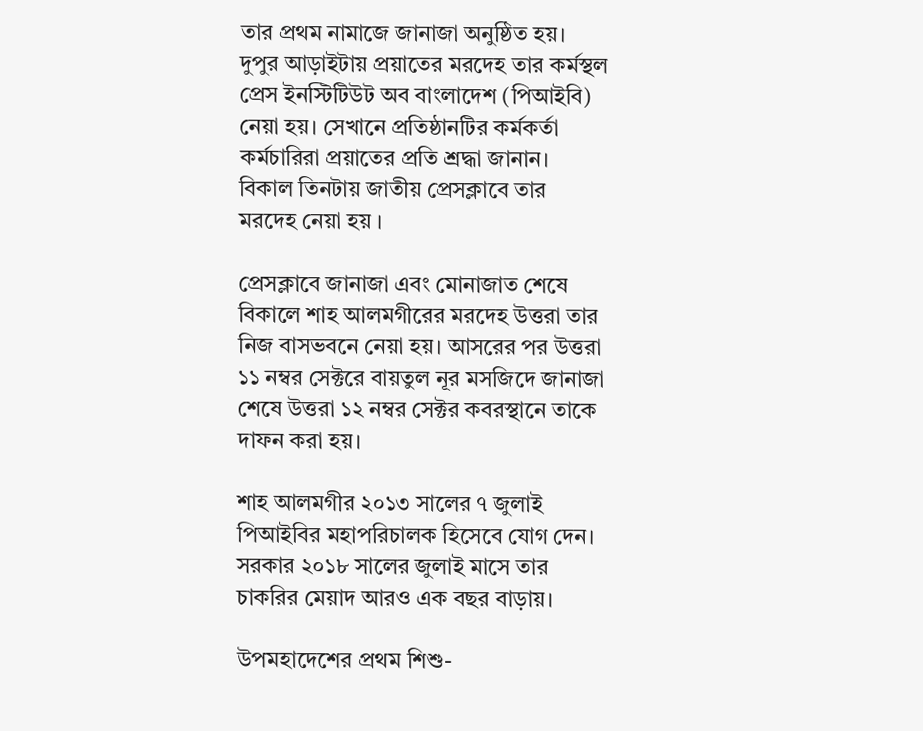তার প্রথম নামাজে জানাজা অনুষ্ঠিত হয়। দুপুর আড়াইটায় প্রয়াতের মরদেহ তার কর্মস্থল প্রেস ইনস্টিটিউট অব বাংলাদেশ (পিআইবি) নেয়া হয়। সেখানে প্রতিষ্ঠানটির কর্মকর্তা কর্মচারিরা প্রয়াতের প্রতি শ্রদ্ধা জানান। বিকাল তিনটায় জাতীয় প্রেসক্লাবে তার মরদেহ নেয়া হয় ।

প্রেসক্লাবে জানাজা এবং মোনাজাত শেষে বিকালে শাহ আলমগীরের মরদেহ উত্তরা তার নিজ বাসভবনে নেয়া হয়। আসরের পর উত্তরা ১১ নম্বর সেক্টরে বায়তুল নূর মসজিদে জানাজা শেষে উত্তরা ১২ নম্বর সেক্টর কবরস্থানে তাকে দাফন করা হয়।

শাহ আলমগীর ২০১৩ সালের ৭ জুলাই পিআইবির মহাপরিচালক হিসেবে যোগ দেন। সরকার ২০১৮ সালের জুলাই মাসে তার চাকরির মেয়াদ আরও এক বছর বাড়ায়।

উপমহাদেশের প্রথম শিশু-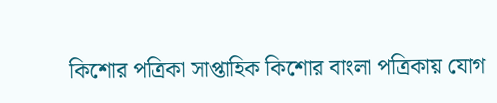কিশোর পত্রিকা সাপ্তাহিক কিশোর বাংলা পত্রিকায় যোগ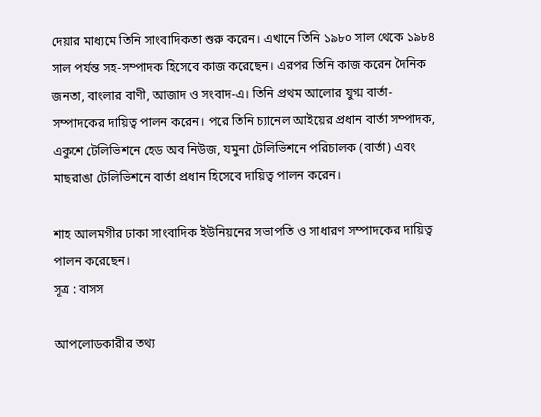দেয়ার মাধ্যমে তিনি সাংবাদিকতা শুরু করেন। এখানে তিনি ১৯৮০ সাল থেকে ১৯৮৪ সাল পর্যন্ত সহ-সম্পাদক হিসেবে কাজ করেছেন। এরপর তিনি কাজ করেন দৈনিক জনতা, বাংলার বাণী, আজাদ ও সংবাদ-এ। তিনি প্রথম আলোর যুগ্ম বার্তা-সম্পাদকের দায়িত্ব পালন করেন। পরে তিনি চ্যানেল আইয়ের প্রধান বার্তা সম্পাদক, একুশে টেলিভিশনে হেড অব নিউজ, যমুনা টেলিভিশনে পরিচালক (বার্তা) এবং মাছরাঙা টেলিভিশনে বার্তা প্রধান হিসেবে দায়িত্ব পালন করেন।

শাহ আলমগীর ঢাকা সাংবাদিক ইউনিয়নের সভাপতি ও সাধারণ সম্পাদকের দায়িত্ব পালন করেছেন।
সূত্র : বাসস

আপলোডকারীর তথ্য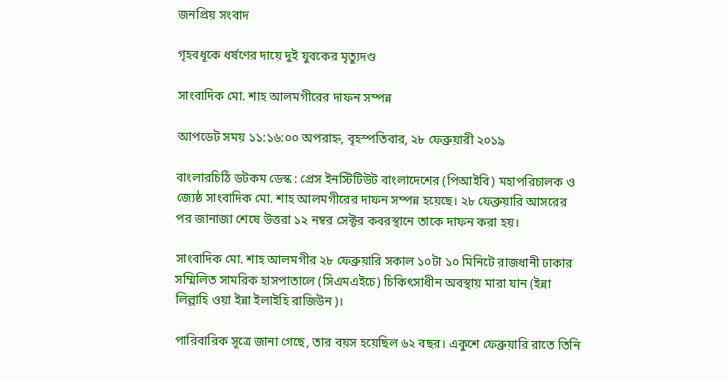জনপ্রিয় সংবাদ

গৃহবধূকে ধর্ষণের দায়ে দুই যুবকের মৃত্যুদণ্ড

সাংবাদিক মো. শাহ আলমগীরের দাফন সম্পন্ন

আপডেট সময় ১১:১৬:০০ অপরাহ্ন, বৃহস্পতিবার, ২৮ ফেব্রুয়ারী ২০১৯

বাংলারচিঠি ডটকম ডেস্ক : প্রেস ইনস্টিটিউট বাংলাদেশের (পিআইবি) মহাপরিচালক ও জ্যেষ্ঠ সাংবাদিক মো. শাহ আলমগীরের দাফন সম্পন্ন হয়েছে। ২৮ ফেব্রুয়ারি আসরের পর জানাজা শেষে উত্তরা ১২ নম্বর সেক্টর কবরস্থানে তাকে দাফন করা হয়।

সাংবাদিক মো. শাহ আলমগীর ২৮ ফেব্রুয়ারি সকাল ১০টা ১০ মিনিটে রাজধানী ঢাকার সম্মিলিত সামরিক হাসপাতালে (সিএমএইচে) চিকিৎসাধীন অবস্থায় মারা যান (ইন্না লিল্লাহি ওয়া ইন্না ইলাইহি রাজিউন)।

পারিবারিক সূত্রে জানা গেছে, তার বয়স হয়েছিল ৬২ বছর। একুশে ফেব্রুয়ারি রাতে তিনি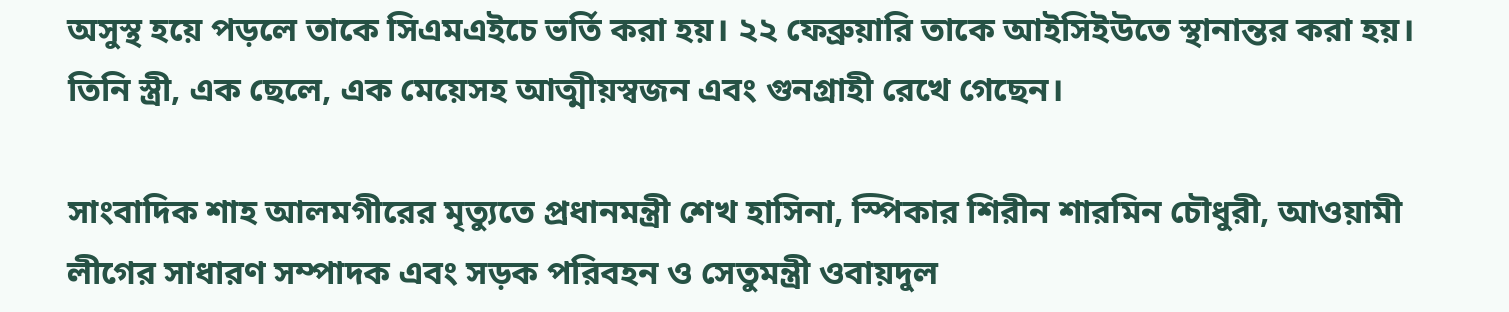অসুস্থ হয়ে পড়লে তাকে সিএমএইচে ভর্তি করা হয়। ২২ ফেব্রুয়ারি তাকে আইসিইউতে স্থানান্তর করা হয়। তিনি স্ত্রী, এক ছেলে, এক মেয়েসহ আত্মীয়স্বজন এবং গুনগ্রাহী রেখে গেছেন।

সাংবাদিক শাহ আলমগীরের মৃত্যুতে প্রধানমন্ত্রী শেখ হাসিনা, স্পিকার শিরীন শারমিন চৌধুরী, আওয়ামী লীগের সাধারণ সম্পাদক এবং সড়ক পরিবহন ও সেতুমন্ত্রী ওবায়দুল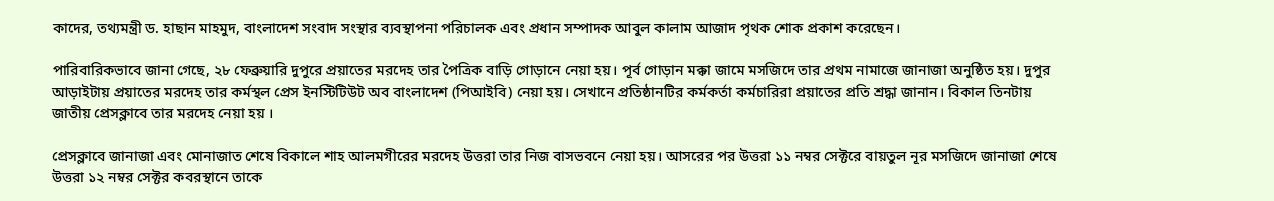কাদের, তথ্যমন্ত্রী ড. হাছান মাহমুদ, বাংলাদেশ সংবাদ সংস্থার ব্যবস্থাপনা পরিচালক এবং প্রধান সম্পাদক আবুল কালাম আজাদ পৃথক শোক প্রকাশ করেছেন।

পারিবারিকভাবে জানা গেছে, ২৮ ফেব্রুয়ারি দুপুরে প্রয়াতের মরদেহ তার পৈত্রিক বাড়ি গোড়ানে নেয়া হয়। পূর্ব গোড়ান মক্কা জামে মসজিদে তার প্রথম নামাজে জানাজা অনুষ্ঠিত হয়। দুপুর আড়াইটায় প্রয়াতের মরদেহ তার কর্মস্থল প্রেস ইনস্টিটিউট অব বাংলাদেশ (পিআইবি) নেয়া হয়। সেখানে প্রতিষ্ঠানটির কর্মকর্তা কর্মচারিরা প্রয়াতের প্রতি শ্রদ্ধা জানান। বিকাল তিনটায় জাতীয় প্রেসক্লাবে তার মরদেহ নেয়া হয় ।

প্রেসক্লাবে জানাজা এবং মোনাজাত শেষে বিকালে শাহ আলমগীরের মরদেহ উত্তরা তার নিজ বাসভবনে নেয়া হয়। আসরের পর উত্তরা ১১ নম্বর সেক্টরে বায়তুল নূর মসজিদে জানাজা শেষে উত্তরা ১২ নম্বর সেক্টর কবরস্থানে তাকে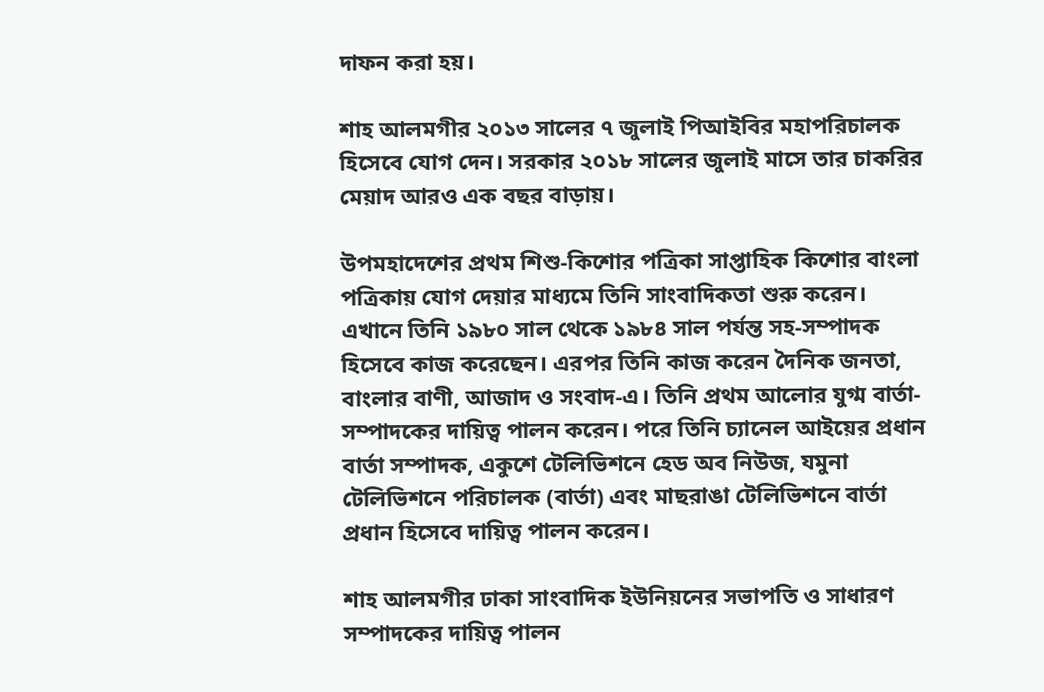দাফন করা হয়।

শাহ আলমগীর ২০১৩ সালের ৭ জুলাই পিআইবির মহাপরিচালক হিসেবে যোগ দেন। সরকার ২০১৮ সালের জুলাই মাসে তার চাকরির মেয়াদ আরও এক বছর বাড়ায়।

উপমহাদেশের প্রথম শিশু-কিশোর পত্রিকা সাপ্তাহিক কিশোর বাংলা পত্রিকায় যোগ দেয়ার মাধ্যমে তিনি সাংবাদিকতা শুরু করেন। এখানে তিনি ১৯৮০ সাল থেকে ১৯৮৪ সাল পর্যন্ত সহ-সম্পাদক হিসেবে কাজ করেছেন। এরপর তিনি কাজ করেন দৈনিক জনতা, বাংলার বাণী, আজাদ ও সংবাদ-এ। তিনি প্রথম আলোর যুগ্ম বার্তা-সম্পাদকের দায়িত্ব পালন করেন। পরে তিনি চ্যানেল আইয়ের প্রধান বার্তা সম্পাদক, একুশে টেলিভিশনে হেড অব নিউজ, যমুনা টেলিভিশনে পরিচালক (বার্তা) এবং মাছরাঙা টেলিভিশনে বার্তা প্রধান হিসেবে দায়িত্ব পালন করেন।

শাহ আলমগীর ঢাকা সাংবাদিক ইউনিয়নের সভাপতি ও সাধারণ সম্পাদকের দায়িত্ব পালন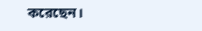করেছেন।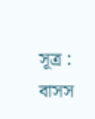সূত্র : বাসস